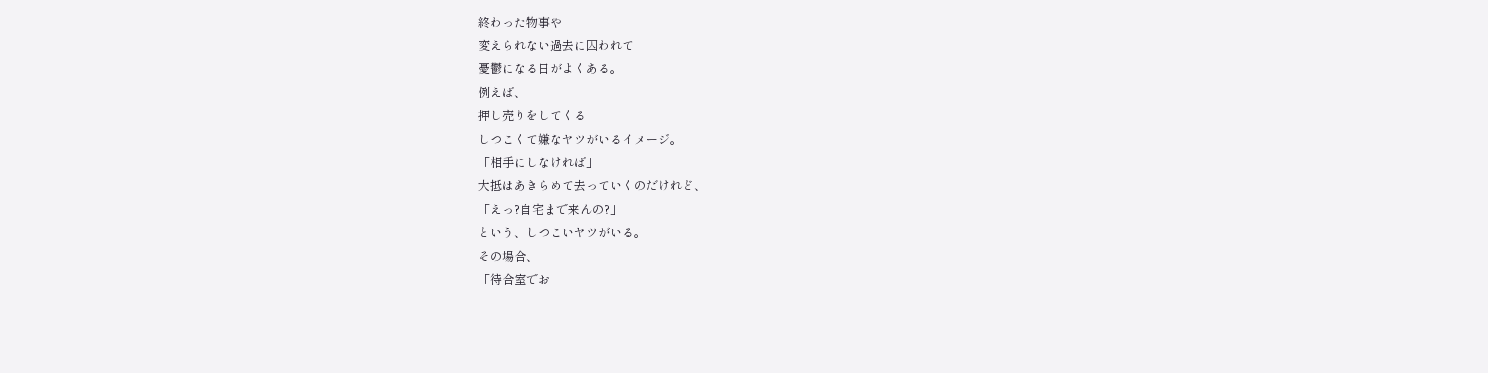終わった物事や
変えられない過去に囚われて
憂鬱になる日がよくある。
例えば、
押し売りをしてくる
しつこくて嫌なヤツがいるイメージ。
「相手にしなければ」
大抵はあきらめて去っていくのだけれど、
「えっ?自宅まで来んの?」
という、しつこいヤツがいる。
その場合、
「待合室でお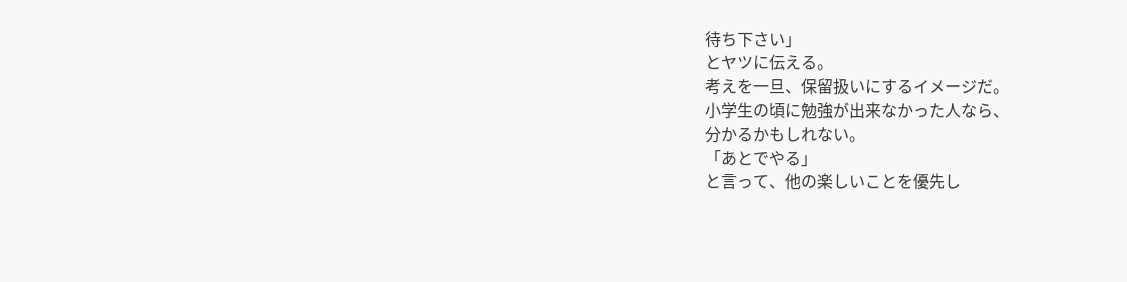待ち下さい」
とヤツに伝える。
考えを一旦、保留扱いにするイメージだ。
小学生の頃に勉強が出来なかった人なら、
分かるかもしれない。
「あとでやる」
と言って、他の楽しいことを優先し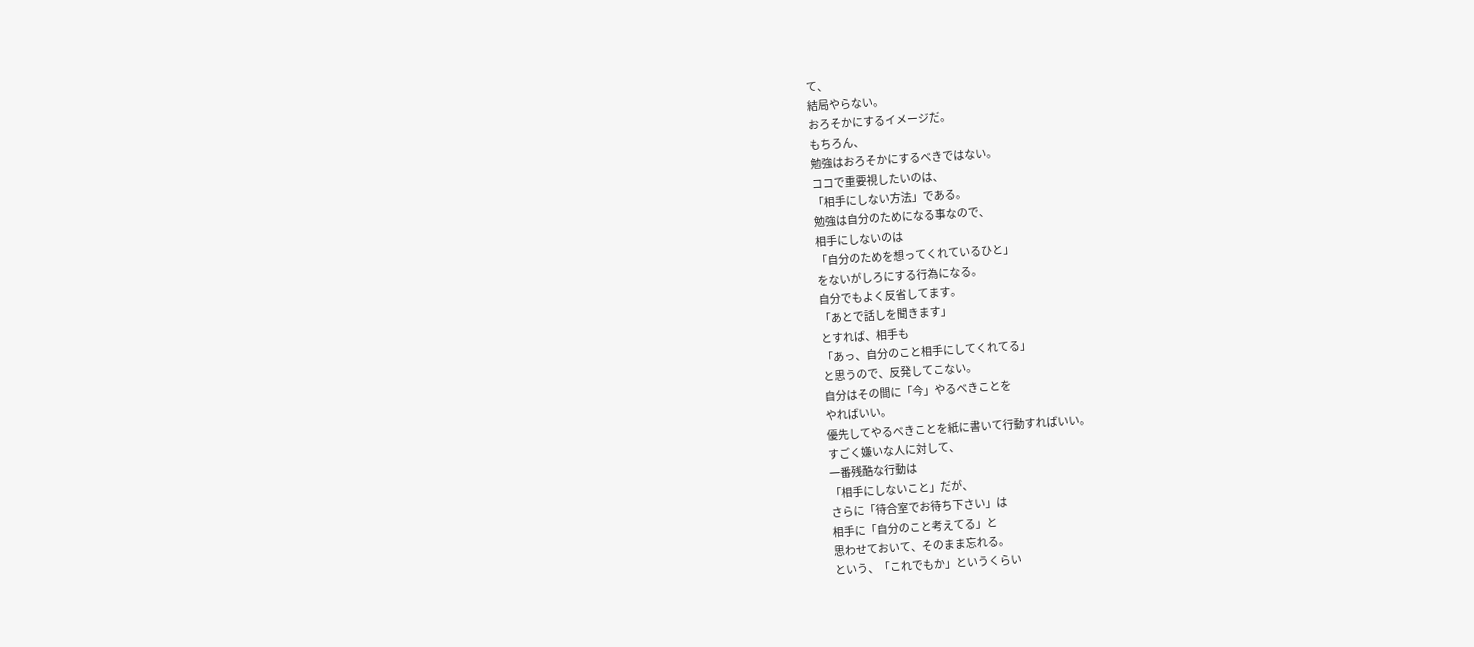て、
結局やらない。
おろそかにするイメージだ。
もちろん、
勉強はおろそかにするべきではない。
ココで重要視したいのは、
「相手にしない方法」である。
勉強は自分のためになる事なので、
相手にしないのは
「自分のためを想ってくれているひと」
をないがしろにする行為になる。
自分でもよく反省してます。
「あとで話しを聞きます」
とすれば、相手も
「あっ、自分のこと相手にしてくれてる」
と思うので、反発してこない。
自分はその間に「今」やるべきことを
やればいい。
優先してやるべきことを紙に書いて行動すればいい。
すごく嫌いな人に対して、
一番残酷な行動は
「相手にしないこと」だが、
さらに「待合室でお待ち下さい」は
相手に「自分のこと考えてる」と
思わせておいて、そのまま忘れる。
という、「これでもか」というくらい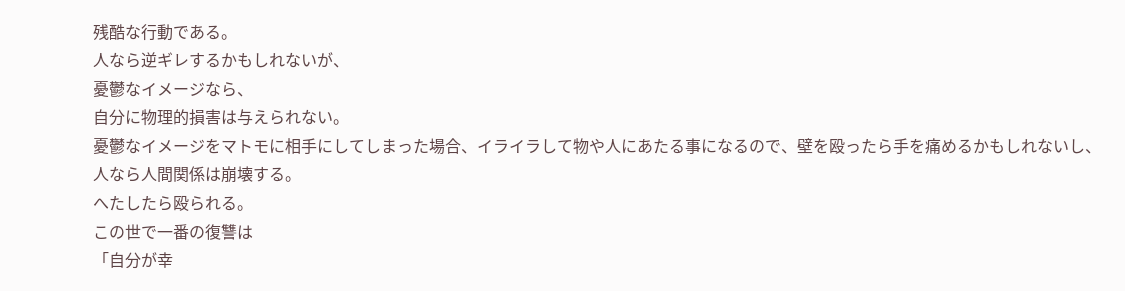残酷な行動である。
人なら逆ギレするかもしれないが、
憂鬱なイメージなら、
自分に物理的損害は与えられない。
憂鬱なイメージをマトモに相手にしてしまった場合、イライラして物や人にあたる事になるので、壁を殴ったら手を痛めるかもしれないし、人なら人間関係は崩壊する。
へたしたら殴られる。
この世で一番の復讐は
「自分が幸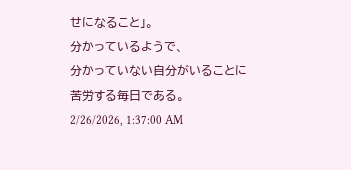せになること」。
分かっているようで、
分かっていない自分がいることに
苦労する毎日である。
2/26/2026, 1:37:00 AM